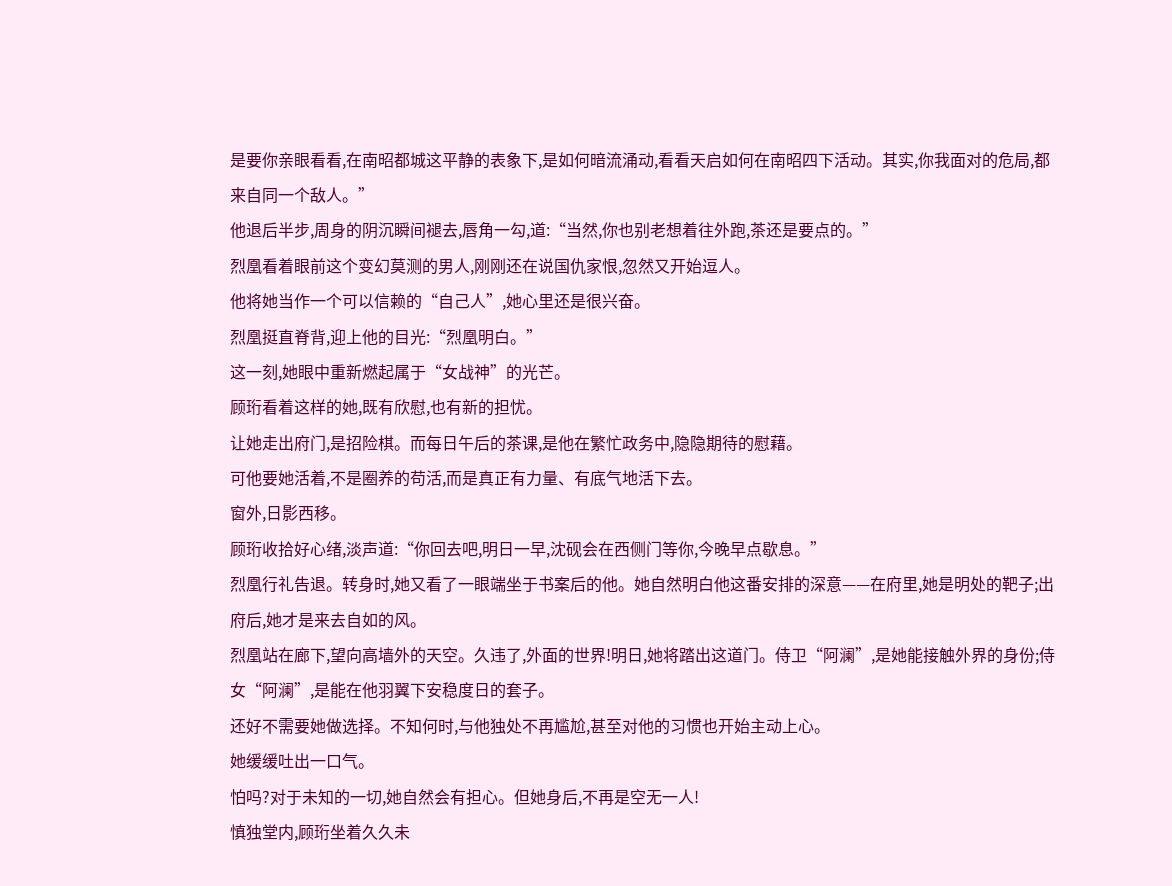是要你亲眼看看,在南昭都城这平静的表象下,是如何暗流涌动,看看天启如何在南昭四下活动。其实,你我面对的危局,都来自同一个敌人。”
他退后半步,周身的阴沉瞬间褪去,唇角一勾,道:“当然,你也别老想着往外跑,茶还是要点的。”
烈凰看着眼前这个变幻莫测的男人,刚刚还在说国仇家恨,忽然又开始逗人。
他将她当作一个可以信赖的“自己人”,她心里还是很兴奋。
烈凰挺直脊背,迎上他的目光:“烈凰明白。”
这一刻,她眼中重新燃起属于“女战神”的光芒。
顾珩看着这样的她,既有欣慰,也有新的担忧。
让她走出府门,是招险棋。而每日午后的茶课,是他在繁忙政务中,隐隐期待的慰藉。
可他要她活着,不是圈养的苟活,而是真正有力量、有底气地活下去。
窗外,日影西移。
顾珩收拾好心绪,淡声道:“你回去吧,明日一早,沈砚会在西侧门等你,今晚早点歇息。”
烈凰行礼告退。转身时,她又看了一眼端坐于书案后的他。她自然明白他这番安排的深意——在府里,她是明处的靶子;出府后,她才是来去自如的风。
烈凰站在廊下,望向高墙外的天空。久违了,外面的世界!明日,她将踏出这道门。侍卫“阿澜”,是她能接触外界的身份;侍女“阿澜”,是能在他羽翼下安稳度日的套子。
还好不需要她做选择。不知何时,与他独处不再尴尬,甚至对他的习惯也开始主动上心。
她缓缓吐出一口气。
怕吗?对于未知的一切,她自然会有担心。但她身后,不再是空无一人!
慎独堂内,顾珩坐着久久未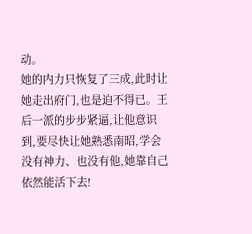动。
她的内力只恢复了三成,此时让她走出府门,也是迫不得已。王后一派的步步紧逼,让他意识到,要尽快让她熟悉南昭,学会没有神力、也没有他,她靠自己依然能活下去!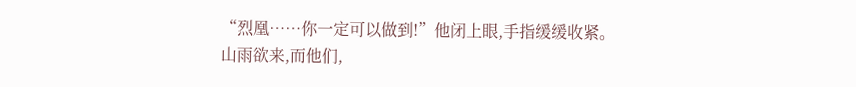“烈凰……你一定可以做到!”他闭上眼,手指缓缓收紧。
山雨欲来,而他们,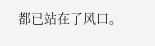都已站在了风口。